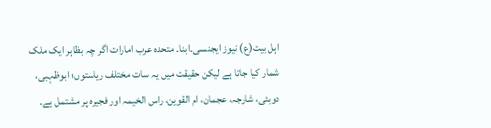اہل بیت(ع) نیوز ایجنسی۔ابنا۔ متحدہ عرب امارات اگر چہ بظاہر ایک ملک شمار کیا جاتا ہے لیکن حقیقت میں یہ سات مختلف ریاستوں؛ ابوظہبی، دوبئی، شارجہ، عجمان، ام القوین، راس الخیمہ اور فجیرہ پر مشتمل ہے۔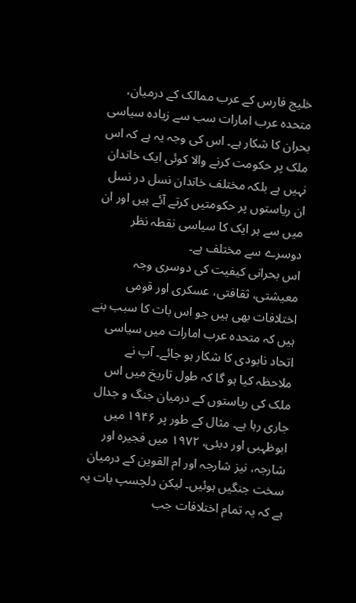خلیج فارس کے عرب ممالک کے درمیان، متحدہ عرب امارات سب سے زیادہ سیاسی بحران کا شکار ہے۔ اس کی وجہ یہ ہے کہ اس ملک پر حکومت کرنے والا کوئی ایک خاندان نہیں ہے بلکہ مختلف خاندان نسل در نسل ان ریاستوں پر حکومتیں کرتے آئے ہیں اور ان میں سے ہر ایک کا سیاسی نقطہ نظر دوسرے سے مختلف ہے۔
اس بحرانی کیفیت کی دوسری وجہ معیشتی، ثقافتی، عسکری اور قومی اختلافات بھی ہیں جو اس بات کا سبب بنے ہیں کہ متحدہ عرب امارات میں سیاسی اتحاد نابودی کا شکار ہو جائے۔ آپ نے ملاحظہ کیا ہو گا کہ طول تاریخ میں اس ملک کی ریاستوں کے درمیان جنگ و جدال جاری رہا ہے۔ مثال کے طور پر ۱۹۴۶ میں ابوظہبی اور دبئی، ۱۹۷۲ میں فجیرہ اور شارجہ، نیز شارجہ اور ام القوین کے درمیان سخت جنگیں ہوئیں۔ لیکن دلچسپ بات یہ ہے کہ یہ تمام اختلافات جب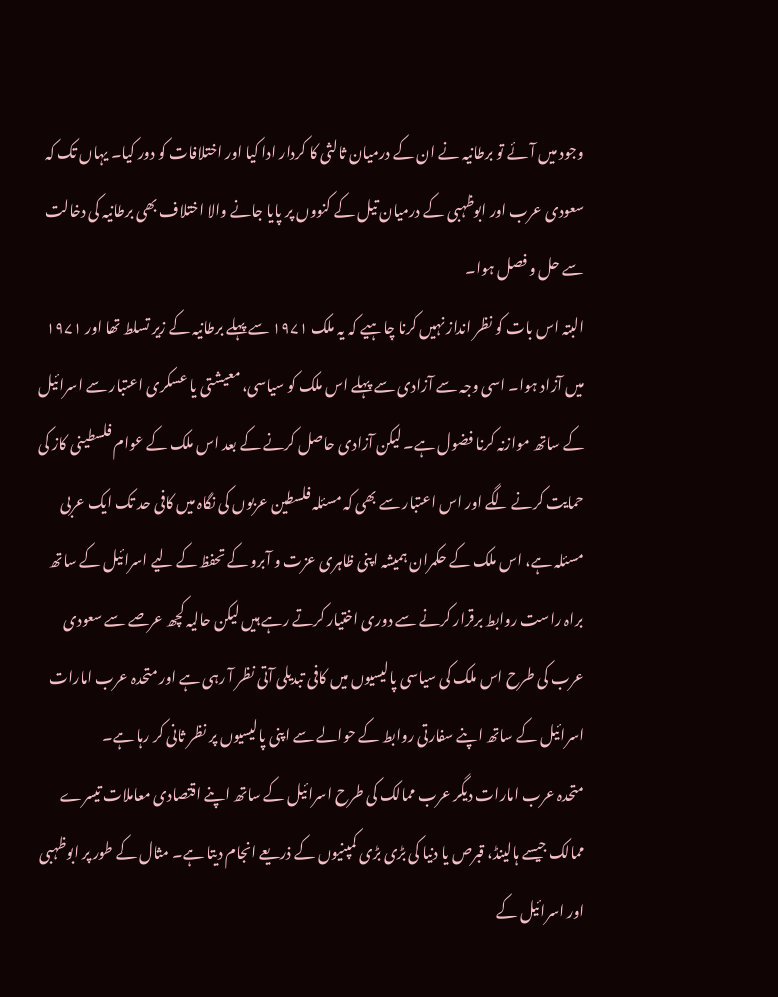وجود میں آئے تو برطانیہ نے ان کے درمیان ثالثی کا کردار ادا کیا اور اختلافات کو دور کیا۔ یہاں تک کہ سعودی عرب اور ابوظہبی کے درمیان تیل کے کنووں پر پایا جانے والا اختلاف بھی برطانیہ کی دخالت سے حل و فصل ہوا۔
البتہ اس بات کو نظر انداز نہیں کرنا چاہیے کہ یہ ملک ۱۹۷۱ سے پہلے برطانیہ کے زیر تسلط تھا اور ۱۹۷۱ میں آزاد ہوا۔ اسی وجہ سے آزادی سے پہلے اس ملک کو سیاسی، معیشتی یا عسکری اعتبار سے اسرائیل کے ساتھ موازنہ کرنا فضول ہے۔ لیکن آزادی حاصل کرنے کے بعد اس ملک کے عوام فلسطینی کاز کی حمایت کرنے لگے اور اس اعتبار سے بھی کہ مسئلہ فلسطین عربوں کی نگاہ میں کافی حد تک ایک عربی مسئلہ ہے، اس ملک کے حکمران ہمیشہ اپنی ظاہری عزت و آبرو کے تحفظ کے لیے اسرائیل کے ساتھ براہ راست روابط برقرار کرنے سے دوری اختیار کرتے رہے ہیں لیکن حالیہ کچھ عرصے سے سعودی عرب کی طرح اس ملک کی سیاسی پالیسیوں میں کافی تبدیلی آتی نظر آ رہی ہے اور متحدہ عرب امارات اسرائیل کے ساتھ اپنے سفارتی روابط کے حوالے سے اپنی پالیسیوں پر نظر ثانی کر رہا ہے۔
متحدہ عرب امارات دیگر عرب ممالک کی طرح اسرائیل کے ساتھ اپنے اقتصادی معاملات تیسرے ممالک جیسے ہالینڈ، قبرص یا دنیا کی بڑی بڑی کمپنیوں کے ذریعے انجام دیتا ہے۔ مثال کے طور پر ابوظہبی اور اسرائیل کے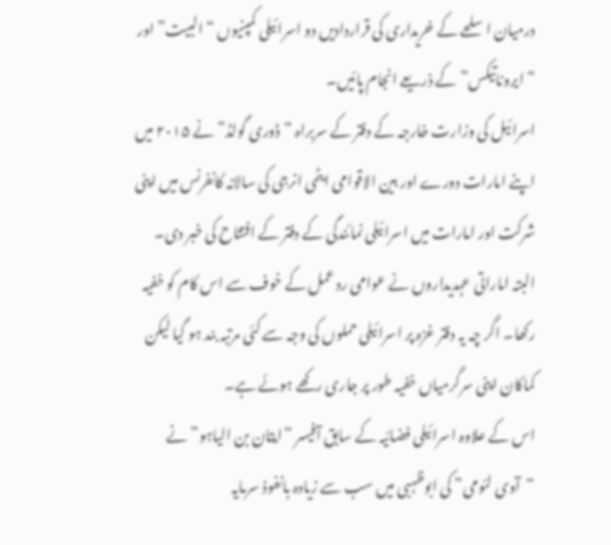درمیان اسلحے کے خریداری کی قراردادیں دو اسرائیلی کمپنیوں “البیت” اور “ایروناتیکس” کے ذریعے انجام پائیں۔
اسرائیل کی وزارت خارجہ کے دفتر کے سربراہ “ڈوری گولڈ” نے ۲۰۱۵ میں اپنے امارات دورے اور بین الاقوامی ایٹمی انرجی کی سالانہ کانفرنس میں اپنی شرکت اور امارات میں اسرائیلی نمائندگی کے دفتر کے افتتاح کی خبر دی۔ البتہ اماراتی عہدیداروں نے عوامی رد عمل کے خوف سے اس کام کو خفیہ رکھا۔ اگر چہ یہ دفتر غزہ پر اسرائیلی حملوں کی وجہ سے کئی مرتبہ بند ہو گیا لیکن کماکان اپنی سرگرمیاں خفیہ طور پر جاری رکھے ہوئے ہے۔
اس کے علاوہ اسرائیلی فضائیہ کے سابق آفیسر “ایتان بن الیاہو” نے “آوی لئومی” کی ابوظہبی میں سب سے زیادہ بانفوذ سرمایہ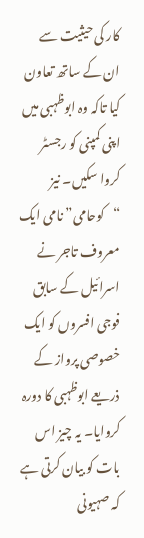کار کی حیثیت سے ان کے ساتھ تعاون کیا تاکہ وہ ابوظہبی میں اپنی کمپنی کو رجسٹر کروا سکیں۔ نیز “کوحامی” نامی ایک معروف تاجر نے اسرائیل کے سابق فوجی افسروں کو ایک خصوصی پرواز کے ذریعے ابوظہبی کا دورہ کروایا۔ یہ چیز اس بات کو بیان کرتی ہے کہ صہیونی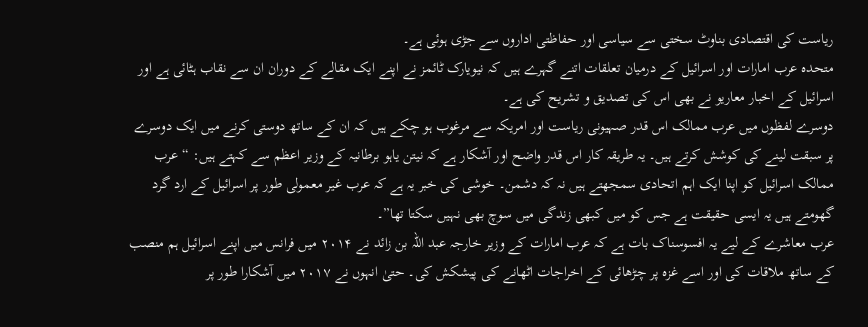ریاست کی اقتصادی بناوٹ سختی سے سیاسی اور حفاظتی اداروں سے جڑی ہوئی ہے۔
متحدہ عرب امارات اور اسرائیل کے درمیان تعلقات اتنے گہرے ہیں کہ نیویارک ٹائمز نے اپنے ایک مقالے کے دوران ان سے نقاب ہٹائی ہے اور اسرائیل کے اخبار معاریو نے بھی اس کی تصدیق و تشریح کی ہے۔
دوسرے لفظوں میں عرب ممالک اس قدر صہیونی ریاست اور امریکہ سے مرغوب ہو چکے ہیں کہ ان کے ساتھ دوستی کرنے میں ایک دوسرے پر سبقت لینے کی کوشش کرتے ہیں۔ یہ طریقہ کار اس قدر واضح اور آشکار ہے کہ نیتن یاہو برطانیہ کے وزیر اعظم سے کہتے ہیں: “عرب ممالک اسرائیل کو اپنا ایک اہم اتحادی سمجھتے ہیں نہ کہ دشمن۔ خوشی کی خبر یہ ہے کہ عرب غیر معمولی طور پر اسرائیل کے ارد گرد گھومتے ہیں یہ ایسی حقیقت ہے جس کو میں کبھی زندگی میں سوچ بھی نہیں سکتا تھا”۔
عرب معاشرے کے لیے یہ افسوسناک بات ہے کہ عرب امارات کے وزیر خارجہ عبد اللہ بن زائد نے ۲۰۱۴ میں فرانس میں اپنے اسرائیل ہم منصب کے ساتھ ملاقات کی اور اسے غزہ پر چڑھائی کے اخراجات اٹھانے کی پیشکش کی۔ حتیٰ انہوں نے ۲۰۱۷ میں آشکارا طور پر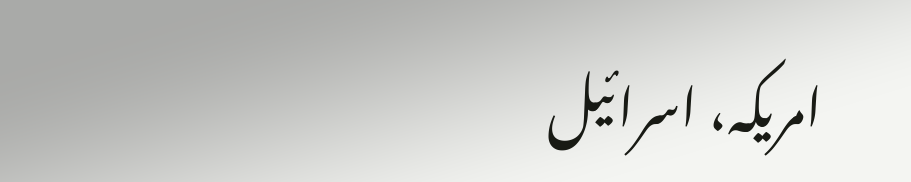امریکہ، اسرائیل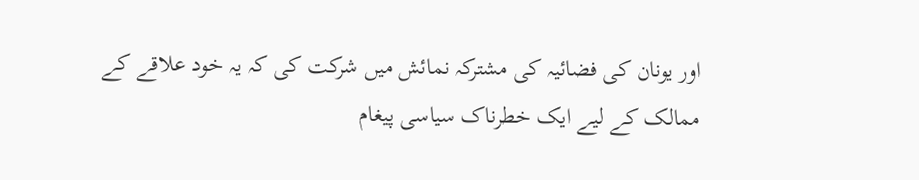اور یونان کی فضائیہ کی مشترکہ نمائش میں شرکت کی کہ یہ خود علاقے کے ممالک کے لیے ایک خطرناک سیاسی پیغام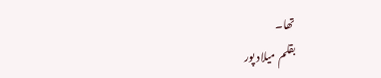تھا۔
بقلم میلاد پور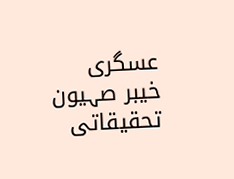عسگری
خیبر صہیون تحقیقاتی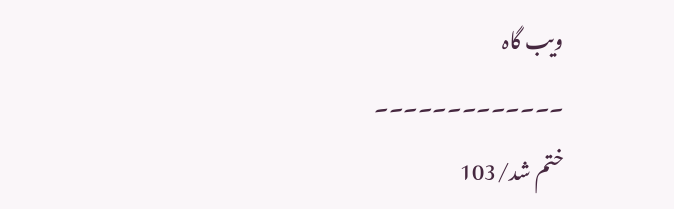ویب گاہ
۔۔۔۔۔۔۔۔۔۔۔۔۔
ختم شد/103